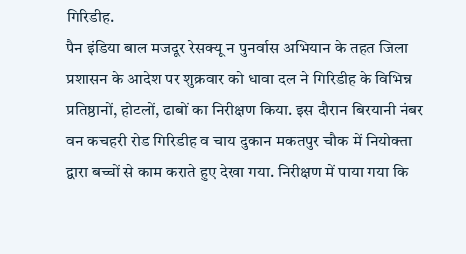गिरिडीह.
पैन इंडिया बाल मजदूर रेसक्यू न पुनर्वास अभियान के तहत जिला प्रशासन के आदेश पर शुक्रवार को धावा दल ने गिरिडीह के विभिन्न प्रतिष्ठानों, होटलों, ढाबों का निरीक्षण किया. इस दौरान बिरयानी नंबर वन कचहरी रोड गिरिडीह व चाय दुकान मकतपुर चौक में नियोक्ता द्वारा बच्चों से काम कराते हुए देखा गया. निरीक्षण में पाया गया कि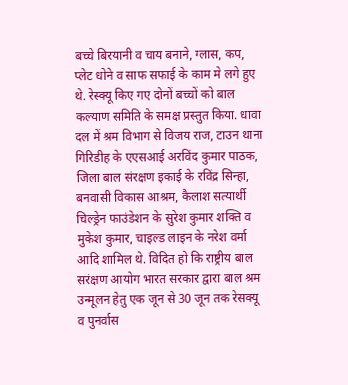बच्चे बिरयानी व चाय बनाने, ग्लास, कप, प्लेट धोने व साफ सफाई के काम मे लगे हुए थे. रेस्क्यू किए गए दोनों बच्चों को बाल कल्याण समिति के समक्ष प्रस्तुत किया. धावा दल में श्रम विभाग से विजय राज, टाउन थाना गिरिडीह के एएसआई अरविंद कुमार पाठक, जिला बाल संरक्षण इकाई के रविंद्र सिन्हा, बनवासी विकास आश्रम, कैलाश सत्यार्थी चिल्ड्रेन फाउंडेशन के सुरेश कुमार शक्ति व मुकेश कुमार, चाइल्ड लाइन के नरेश वर्मा आदि शामिल थे. विदित हो कि राष्ट्रीय बाल सरंक्षण आयोग भारत सरकार द्वारा बाल श्रम उन्मूलन हेतु एक जून से 30 जून तक रेसक्यू व पुनर्वास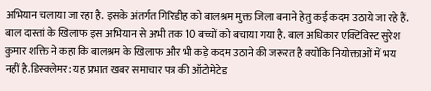अभियान चलाया जा रहा है. इसके अंतर्गत गिरिडीह को बालश्रम मुक्त जिला बनाने हेतु कई कदम उठाये जा रहे हैं. बाल दास्तां के खिलाफ इस अभियान से अभी तक 10 बच्चों को बचाया गया है. बाल अधिकार एक्टिविस्ट सुरेश कुमार शक्ति ने कहा कि बालश्रम के खिलाफ और भी कड़े कदम उठाने की जरूरत है क्योंकि नियोक्ताओं में भय नहीं है.डिस्क्लेमर: यह प्रभात खबर समाचार पत्र की ऑटोमेटेड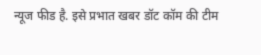न्यूज फीड है. इसे प्रभात खबर डॉट कॉम की टीम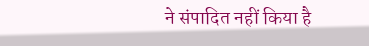ने संपादित नहीं किया है